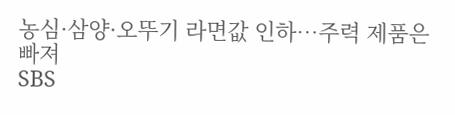농심·삼양·오뚜기 라면값 인하…주력 제품은 빠져
SBS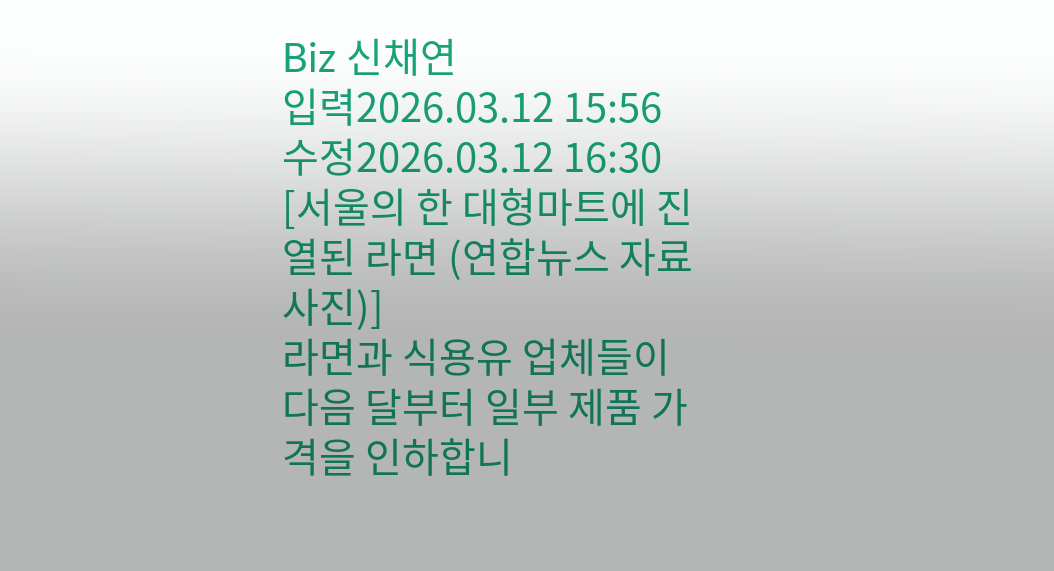Biz 신채연
입력2026.03.12 15:56
수정2026.03.12 16:30
[서울의 한 대형마트에 진열된 라면 (연합뉴스 자료사진)]
라면과 식용유 업체들이 다음 달부터 일부 제품 가격을 인하합니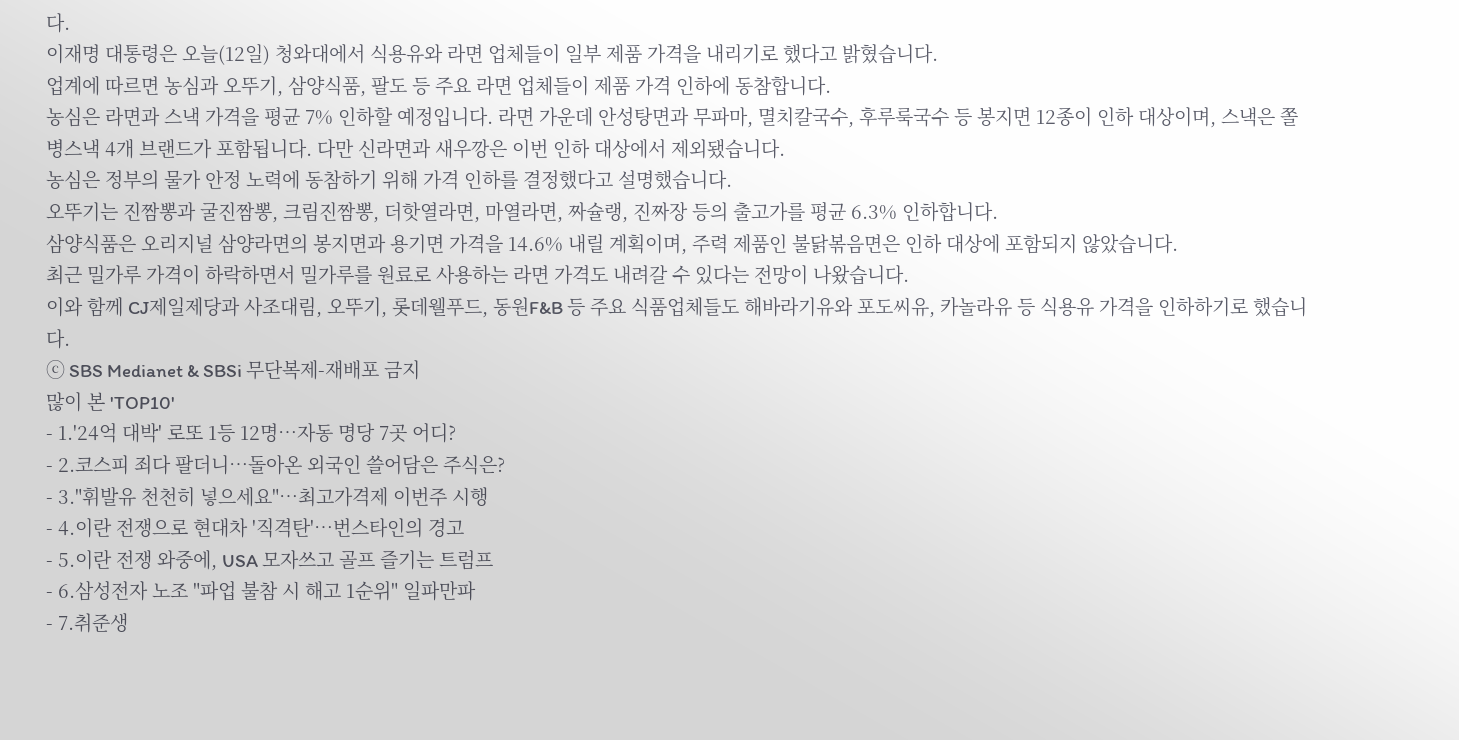다.
이재명 대통령은 오늘(12일) 청와대에서 식용유와 라면 업체들이 일부 제품 가격을 내리기로 했다고 밝혔습니다.
업계에 따르면 농심과 오뚜기, 삼양식품, 팔도 등 주요 라면 업체들이 제품 가격 인하에 동참합니다.
농심은 라면과 스낵 가격을 평균 7% 인하할 예정입니다. 라면 가운데 안성탕면과 무파마, 멸치칼국수, 후루룩국수 등 봉지면 12종이 인하 대상이며, 스낵은 쫄병스낵 4개 브랜드가 포함됩니다. 다만 신라면과 새우깡은 이번 인하 대상에서 제외됐습니다.
농심은 정부의 물가 안정 노력에 동참하기 위해 가격 인하를 결정했다고 설명했습니다.
오뚜기는 진짬뽕과 굴진짬뽕, 크림진짬뽕, 더핫열라면, 마열라면, 짜슐랭, 진짜장 등의 출고가를 평균 6.3% 인하합니다.
삼양식품은 오리지널 삼양라면의 봉지면과 용기면 가격을 14.6% 내릴 계획이며, 주력 제품인 불닭볶음면은 인하 대상에 포함되지 않았습니다.
최근 밀가루 가격이 하락하면서 밀가루를 원료로 사용하는 라면 가격도 내려갈 수 있다는 전망이 나왔습니다.
이와 함께 CJ제일제당과 사조대림, 오뚜기, 롯데웰푸드, 동원F&B 등 주요 식품업체들도 해바라기유와 포도씨유, 카놀라유 등 식용유 가격을 인하하기로 했습니다.
ⓒ SBS Medianet & SBSi 무단복제-재배포 금지
많이 본 'TOP10'
- 1.'24억 대박' 로또 1등 12명…자동 명당 7곳 어디?
- 2.코스피 죄다 팔더니…돌아온 외국인 쓸어담은 주식은?
- 3."휘발유 천천히 넣으세요"…최고가격제 이번주 시행
- 4.이란 전쟁으로 현대차 '직격탄'…번스타인의 경고
- 5.이란 전쟁 와중에, USA 모자쓰고 골프 즐기는 트럼프
- 6.삼성전자 노조 "파업 불참 시 해고 1순위" 일파만파
- 7.취준생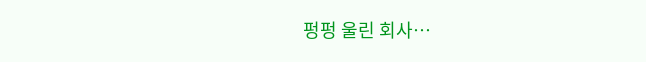펑펑 울린 회사…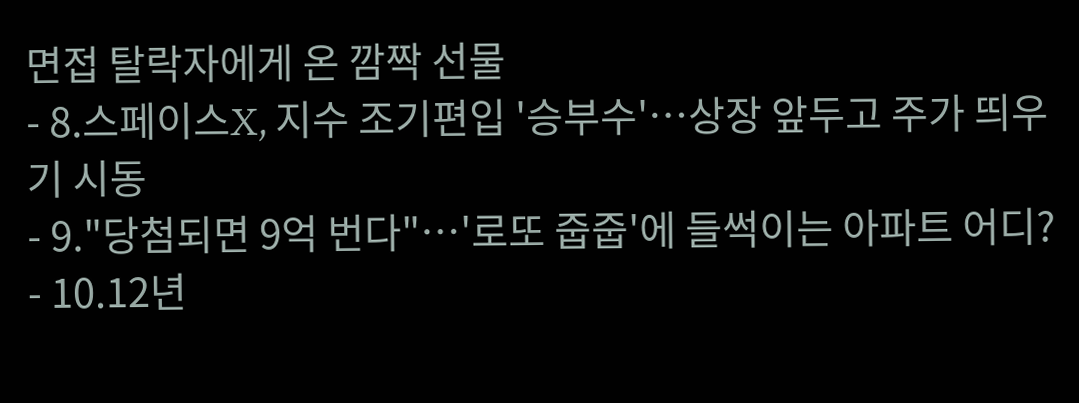면접 탈락자에게 온 깜짝 선물
- 8.스페이스X, 지수 조기편입 '승부수'…상장 앞두고 주가 띄우기 시동
- 9."당첨되면 9억 번다"…'로또 줍줍'에 들썩이는 아파트 어디?
- 10.12년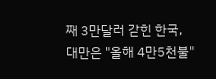째 3만달러 갇힌 한국, 대만은 "올해 4만5천불"